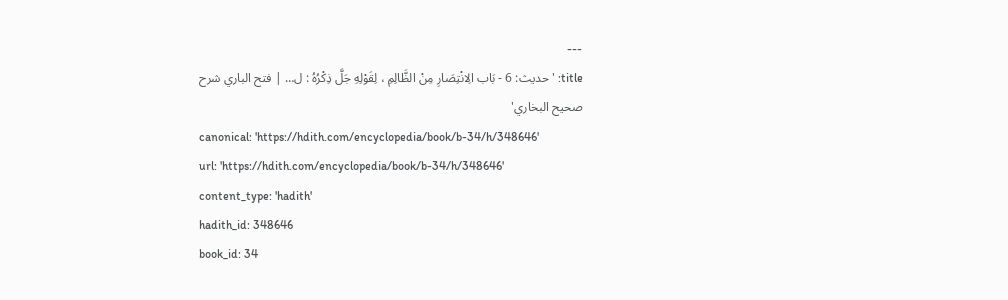---
title: 'حديث: 6 - بَاب الِانْتِصَارِ مِنْ الظَّالِمِ ، لِقَوْلِهِ جَلَّ ذِكْرُهُ : ل… | فتح الباري شرح صحيح البخاري'
canonical: 'https://hdith.com/encyclopedia/book/b-34/h/348646'
url: 'https://hdith.com/encyclopedia/book/b-34/h/348646'
content_type: 'hadith'
hadith_id: 348646
book_id: 34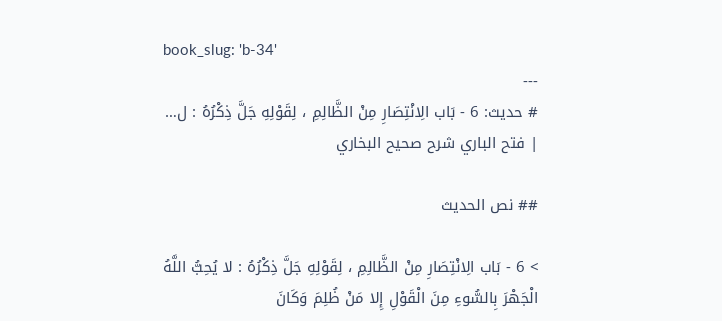book_slug: 'b-34'
---
# حديث: 6 - بَاب الِانْتِصَارِ مِنْ الظَّالِمِ ، لِقَوْلِهِ جَلَّ ذِكْرُهُ : ل… | فتح الباري شرح صحيح البخاري

## نص الحديث

> 6 - بَاب الِانْتِصَارِ مِنْ الظَّالِمِ ، لِقَوْلِهِ جَلَّ ذِكْرُهُ : لا يُحِبُّ اللَّهُ الْجَهْرَ بِالسُّوءِ مِنَ الْقَوْلِ إِلا مَنْ ظُلِمَ وَكَانَ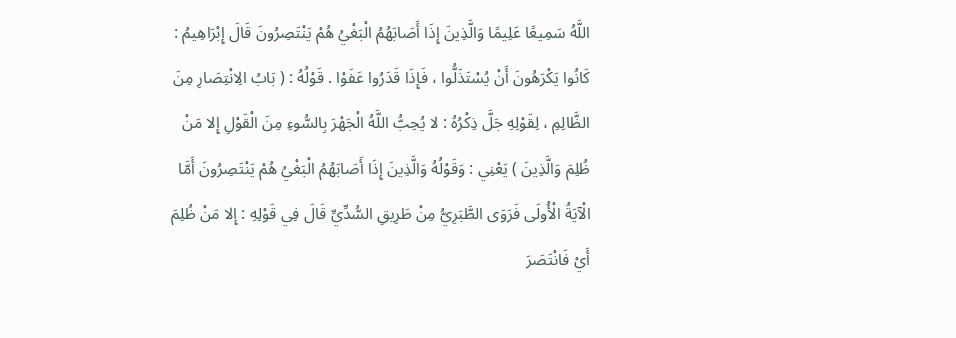اللَّهُ سَمِيعًا عَلِيمًا وَالَّذِينَ إِذَا أَصَابَهُمُ الْبَغْيُ هُمْ يَنْتَصِرُونَ قَالَ إِبْرَاهِيمُ : كَانُوا يَكْرَهُونَ أَنْ يُسْتَذَلُّوا ، فَإِذَا قَدَرُوا عَفَوْا . قَوْلُهُ : ( بَابُ الِانْتِصَارِ مِنَ الظَّالِمِ ، لِقَوْلِهِ جَلَّ ذِكْرُهُ : لا يُحِبُّ اللَّهُ الْجَهْرَ بِالسُّوءِ مِنَ الْقَوْلِ إِلا مَنْ ظُلِمَ وَالَّذِينَ ) يَعْنِي : وَقَوْلُهُ وَالَّذِينَ إِذَا أَصَابَهُمُ الْبَغْيُ هُمْ يَنْتَصِرُونَ أَمَّا الْآيَةُ الْأُولَى فَرَوَى الطَّبَرِيُّ مِنْ طَرِيقِ السُّدِّيِّ قَالَ فِي قَوْلِهِ : إِلا مَنْ ظُلِمَ أَيْ فَانْتَصَرَ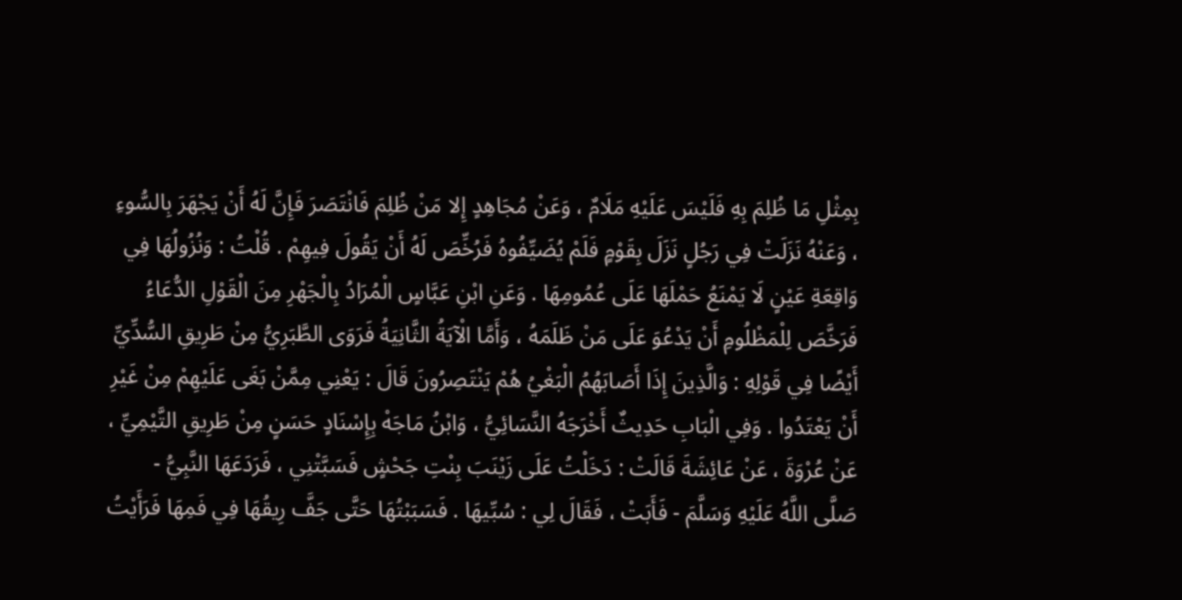بِمِثْلِ مَا ظُلِمَ بِهِ فَلَيْسَ عَلَيْهِ مَلَامٌ ، وَعَنْ مُجَاهِدٍ إِلا مَنْ ظُلِمَ فَانْتَصَرَ فَإِنَّ لَهُ أَنْ يَجْهَرَ بِالسُّوءِ ، وَعَنْهُ نَزَلَتْ فِي رَجُلٍ نَزَلَ بِقَوْمٍ فَلَمْ يُضَيِّفُوهُ فَرُخِّصَ لَهُ أَنْ يَقُولَ فِيهِمْ . قُلْتُ : وَنُزُولُهَا فِي وَاقِعَةِ عَيْنٍ لَا يَمْنَعُ حَمْلَهَا عَلَى عُمُومِهَا . وَعَنِ ابْنِ عَبَّاسٍ الْمُرَادُ بِالْجَهْرِ مِنَ الْقَوْلِ الدُّعَاءُ فَرَخَّصَ لِلْمَظْلُومِ أَنْ يَدْعُوَ عَلَى مَنْ ظَلَمَهُ ، وَأَمَّا الْآيَةُ الثَّانِيَةُ فَرَوَى الطَّبَرِيُّ مِنْ طَرِيقِ السُّدِّيِّ أَيْضًا فِي قَوْلِهِ : وَالَّذِينَ إِذَا أَصَابَهُمُ الْبَغْيُ هُمْ يَنْتَصِرُونَ قَالَ : يَعْنِي مِمَّنْ بَغَى عَلَيْهِمْ مِنْ غَيْرِ أَنْ يَعْتَدُوا . وَفِي الْبَابِ حَدِيثٌ أَخْرَجَهُ النَّسَائِيُّ ، وَابْنُ مَاجَهْ بِإِسْنَادٍ حَسَنٍ مِنْ طَرِيقِ التَّيْمِيِّ ، عَنْ عُرْوَةَ ، عَنْ عَائِشَةَ قَالَتْ : دَخَلْتُ عَلَى زَيْنَبَ بِنْتِ جَحْشٍ فَسَبَّتْنِي ، فَرَدَعَهَا النَّبِيُّ - صَلَّى اللَّهُ عَلَيْهِ وَسَلَّمَ - فَأَبَتْ ، فَقَالَ لِي : سُبِّيهَا . فَسَبَبْتُهَا حَتَّى جَفَّ رِيقُهَا فِي فَمِهَا فَرَأَيْتُ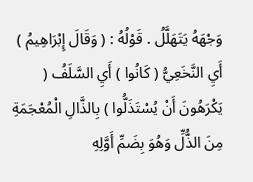وَجْهَهُ يَتَهَلَّلُ . قَوْلُهُ : ( وَقَالَ إِبْرَاهِيمُ ) أَيِ النَّخَعِيُّ ( كَانُوا ) أَيِ السَّلَفُ ( يَكْرَهُونَ أَنْ يُسْتَذَلُّوا ) بِالذَّالِ الْمُعْجَمَةِ مِنَ الذُّلِّ وَهُوَ بِضَمِّ أَوَّلِهِ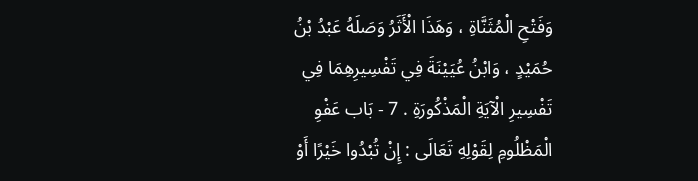وَفَتْحِ الْمُثَنَّاةِ ، وَهَذَا الْأَثَرُ وَصَلَهُ عَبْدُ بْنُ حُمَيْدٍ ، وَابْنُ عُيَيْنَةَ فِي تَفْسِيرِهِمَا فِي تَفْسِيرِ الْآيَةِ الْمَذْكُورَةِ . 7 - بَاب عَفْوِ الْمَظْلُومِ لِقَوْلِهِ تَعَالَى : إِنْ تُبْدُوا خَيْرًا أَوْ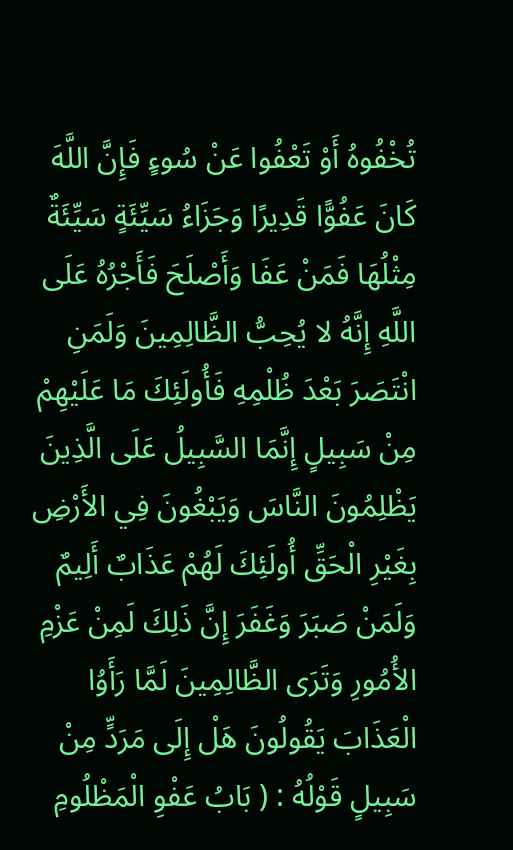تُخْفُوهُ أَوْ تَعْفُوا عَنْ سُوءٍ فَإِنَّ اللَّهَ كَانَ عَفُوًّا قَدِيرًا وَجَزَاءُ سَيِّئَةٍ سَيِّئَةٌ مِثْلُهَا فَمَنْ عَفَا وَأَصْلَحَ فَأَجْرُهُ عَلَى اللَّهِ إِنَّهُ لا يُحِبُّ الظَّالِمِينَ وَلَمَنِ انْتَصَرَ بَعْدَ ظُلْمِهِ فَأُولَئِكَ مَا عَلَيْهِمْ مِنْ سَبِيلٍ إِنَّمَا السَّبِيلُ عَلَى الَّذِينَ يَظْلِمُونَ النَّاسَ وَيَبْغُونَ فِي الأَرْضِ بِغَيْرِ الْحَقِّ أُولَئِكَ لَهُمْ عَذَابٌ أَلِيمٌ وَلَمَنْ صَبَرَ وَغَفَرَ إِنَّ ذَلِكَ لَمِنْ عَزْمِ الأُمُورِ وَتَرَى الظَّالِمِينَ لَمَّا رَأَوُا الْعَذَابَ يَقُولُونَ هَلْ إِلَى مَرَدٍّ مِنْ سَبِيلٍ قَوْلُهُ : ( بَابُ عَفْوِ الْمَظْلُومِ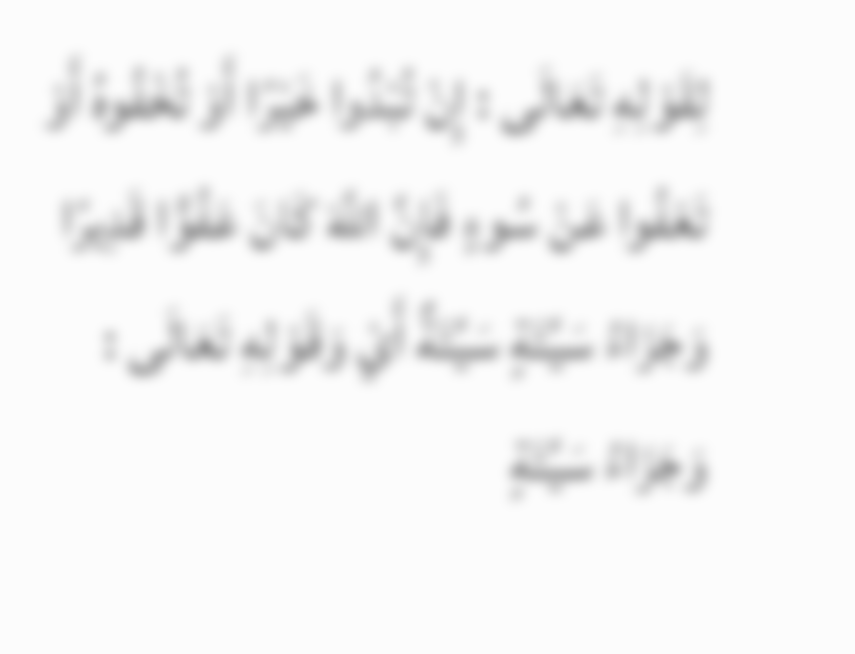لِقَوْلِهِ تَعَالَى : إِنْ تُبْدُوا خَيْرًا أَوْ تُخْفُوهُ أَوْ تَعْفُوا عَنْ سُوءٍ فَإِنَّ اللَّهَ كَانَ عَفُوًّا قَدِيرًا وَجَزَاءُ سَيِّئَةٍ سَيِّئَةٌ أَيْ وَقَوْلِهِ تَعَالَى : وَجَزَاءُ سَيِّئَةٍ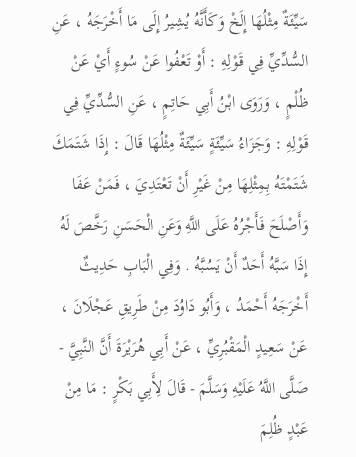سَيِّئَةٌ مِثْلُهَا إِلَخْ وَكَأَنَّهُ يُشِيرُ إِلَى مَا أَخْرَجَهُ ، عَنِ السُّدِّيِّ فِي قَوْلِهِ : أَوْ تَعْفُوا عَنْ سُوءٍ أَيْ عَنْ ظُلْمٍ ، وَرَوَى ابْنُ أَبِي حَاتِمٍ ، عَنِ السُّدِّيِّ فِي قَوْلِهِ : وَجَزَاءُ سَيِّئَةٍ سَيِّئَةٌ مِثْلُهَا قَالَ : إِذَا شَتَمَكَ شَتَمْتَهُ بِمِثْلِهَا مِنْ غَيْرِ أَنْ تَعْتَدِيَ ، فَمَنْ عَفَا وَأَصْلَحَ فَأَجْرُهُ عَلَى اللَّهِ وَعَنِ الْحَسَنِ رَخَّصَ لَهُ إِذَا سَبَّهُ أَحَدٌ أَنْ يَسُبَّهُ . وَفِي الْبَابِ حَدِيثٌ أَخْرَجَهُ أَحْمَدُ ، وَأَبُو دَاوُدَ مِنْ طَرِيقِ عَجْلَانَ ، عَنْ سَعِيدٍ الْمَقْبُرِيِّ ، عَنْ أَبِي هُرَيْرَةَ أَنَّ النَّبِيَّ - صَلَّى اللَّهُ عَلَيْهِ وَسَلَّمَ - قَالَ لِأَبِي بَكْرٍ : مَا مِنْ عَبْدٍ ظُلِمَ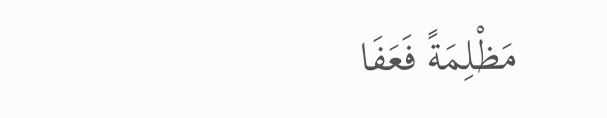مَظْلِمَةً فَعَفَا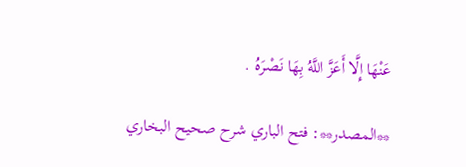عَنْهَا إِلَّا أَعَزَّ اللَّهُ بِهَا نَصْرَهُ .

**المصدر**: فتح الباري شرح صحيح البخاري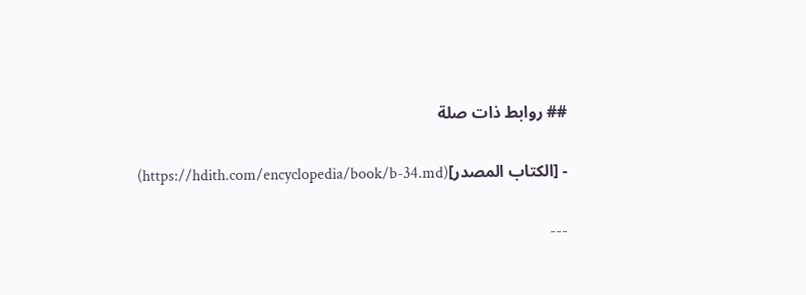## روابط ذات صلة

- [الكتاب المصدر](https://hdith.com/encyclopedia/book/b-34.md)

---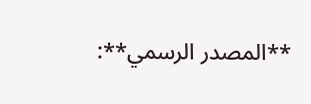**المصدر الرسمي**: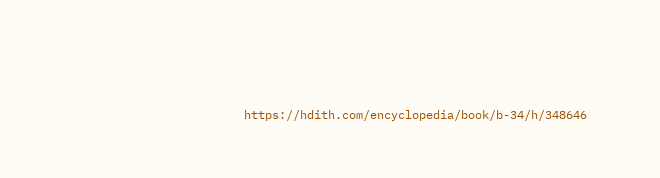https://hdith.com/encyclopedia/book/b-34/h/348646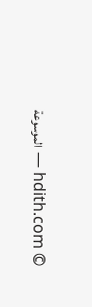© hdith.com — الموسوعة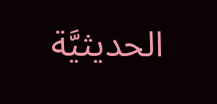الحديثيَّة